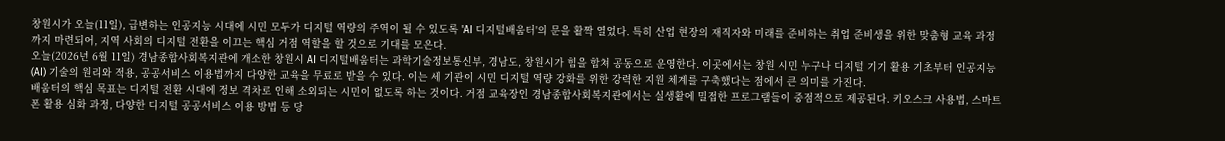창원시가 오늘(11일), 급변하는 인공지능 시대에 시민 모두가 디지털 역량의 주역이 될 수 있도록 'AI 디지털배움터'의 문을 활짝 열었다. 특히 산업 현장의 재직자와 미래를 준비하는 취업 준비생을 위한 맞춤형 교육 과정까지 마련되어, 지역 사회의 디지털 전환을 이끄는 핵심 거점 역할을 할 것으로 기대를 모은다.
오늘(2026년 6월 11일) 경남종합사회복지관에 개소한 창원시 AI 디지털배움터는 과학기술정보통신부, 경남도, 창원시가 힘을 합쳐 공동으로 운영한다. 이곳에서는 창원 시민 누구나 디지털 기기 활용 기초부터 인공지능(AI) 기술의 원리와 적용, 공공서비스 이용법까지 다양한 교육을 무료로 받을 수 있다. 이는 세 기관이 시민 디지털 역량 강화를 위한 강력한 지원 체계를 구축했다는 점에서 큰 의미를 가진다.
배움터의 핵심 목표는 디지털 전환 시대에 정보 격차로 인해 소외되는 시민이 없도록 하는 것이다. 거점 교육장인 경남종합사회복지관에서는 실생활에 밀접한 프로그램들이 중점적으로 제공된다. 키오스크 사용법, 스마트폰 활용 심화 과정, 다양한 디지털 공공서비스 이용 방법 등 당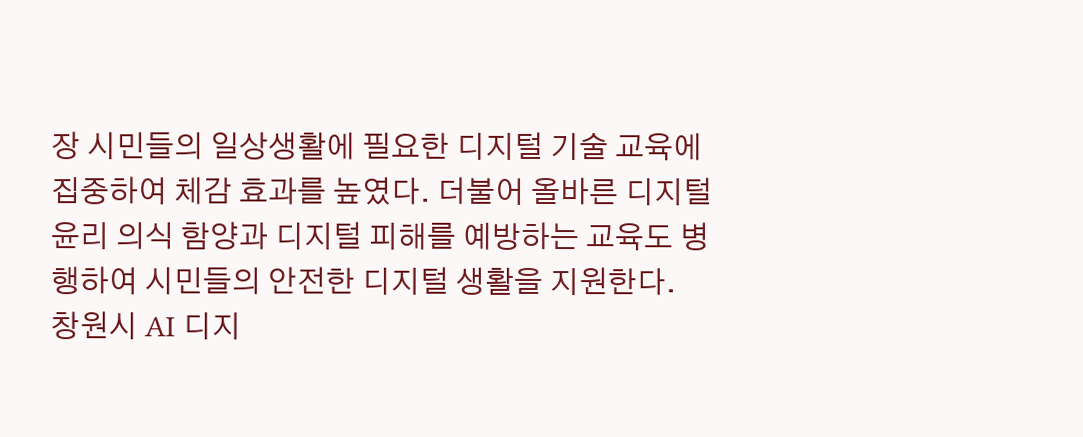장 시민들의 일상생활에 필요한 디지털 기술 교육에 집중하여 체감 효과를 높였다. 더불어 올바른 디지털 윤리 의식 함양과 디지털 피해를 예방하는 교육도 병행하여 시민들의 안전한 디지털 생활을 지원한다.
창원시 AI 디지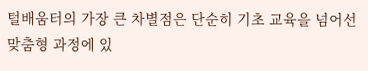털배움터의 가장 큰 차별점은 단순히 기초 교육을 넘어선 맞춤형 과정에 있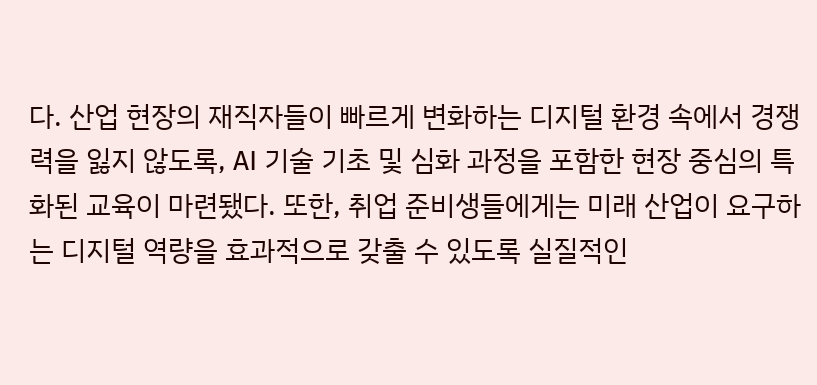다. 산업 현장의 재직자들이 빠르게 변화하는 디지털 환경 속에서 경쟁력을 잃지 않도록, AI 기술 기초 및 심화 과정을 포함한 현장 중심의 특화된 교육이 마련됐다. 또한, 취업 준비생들에게는 미래 산업이 요구하는 디지털 역량을 효과적으로 갖출 수 있도록 실질적인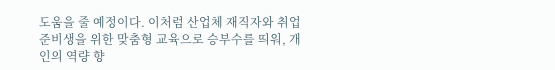도움을 줄 예정이다. 이처럼 산업체 재직자와 취업 준비생을 위한 맞춤형 교육으로 승부수를 띄워, 개인의 역량 향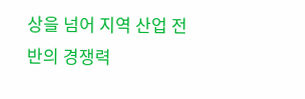상을 넘어 지역 산업 전반의 경쟁력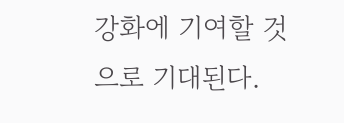강화에 기여할 것으로 기대된다.